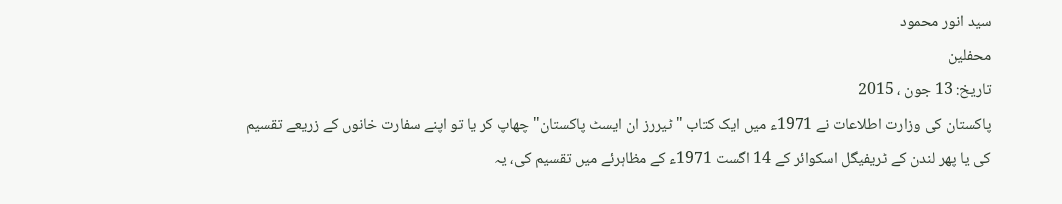سید انور محمود
محفلین
تاریخ: 13 جون ، 2015
پاکستان کی وزارت اطلاعات نے 1971ء میں ایک کتاب "ٹیررز ان ایسٹ پاکستان" چھاپ کر یا تو اپنے سفارت خانوں کے زریعے تقسیم کی یا پھر لندن کے ٹریفیگل اسکوائر کے 14 اگست 1971ء کے مظاہرئے میں تقسیم کی، یہ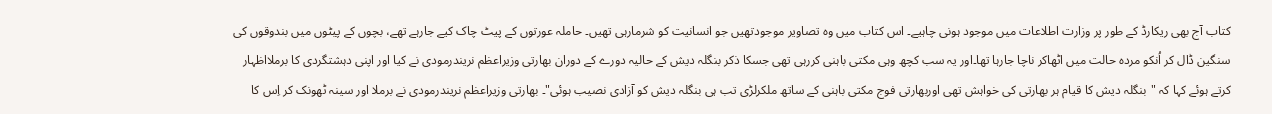کتاب آج بھی ریکارڈ کے طور پر وزارت اطلاعات میں موجود ہونی چاہیے۔ اس کتاب میں وہ تصاویر موجودتھیں جو انسانیت کو شرمارہی تھیں۔ حاملہ عورتوں کے پیٹ چاک کیے جارہے تھے، بچوں کے پیٹوں میں بندوقوں کی سنگین ڈال کر اُنکو مردہ حالت میں اٹھاکر ناچا جارہا تھا۔اور یہ سب کچھ وہی مکتی باہنی کررہی تھی جسکا ذکر بنگلہ دیش کے حالیہ دورے کے دوران بھارتی وزیراعظم نریندرمودی نے کیا اور اپنی دہشتگردی کا برملااظہار کرتے ہوئے کہا کہ "بنگلہ دیش کا قیام ہر بھارتی کی خواہش تھی اوربھارتی فوج مکتی باہنی کے ساتھ ملکرلڑی تب ہی بنگلہ دیش کو آزادی نصیب ہوئی"۔ بھارتی وزیراعظم نریندرمودی نے برملا اور سینہ ٹھونک کر اِس کا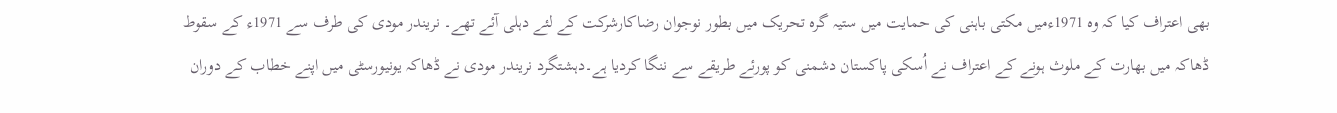بھی اعتراف کیا کہ وہ 1971ءمیں مکتی باہنی کی حمایت میں ستیہ گرہ تحریک میں بطور نوجوان رضاکارشرکت کے لئے دہلی آئے تھے۔ نریندر مودی کی طرف سے 1971ء کے سقوط ڈھاکہ میں بھارت کے ملوث ہونے کے اعتراف نے اُسکی پاکستان دشمنی کو پورئے طریقے سے ننگا کردیا ہے۔دہشتگرد نریندر مودی نے ڈھاکہ یونیورسٹی میں اپنے خطاب کے دوران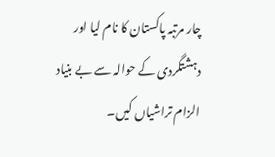چار مرتبہ پاکستان کا نام لیا اور دہشتگردی کے حوالہ سے بے بنیاد الزام تراشیاں کیں۔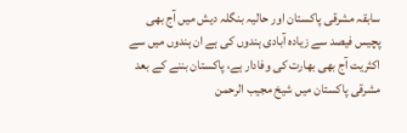سابقہ مشرقی پاکستان اور حالیہ بنگلہ دیش میں آج بھی پچیس فیصد سے زیادہ آبادی ہندوں کی ہے ان ہندوں میں سے اکثریت آج بھی بھارت کی وفادار ہے، پاکستان بننے کے بعد مشرقی پاکستان میں شیخ مجیب الرحمن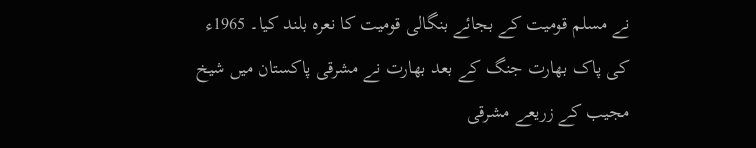نے مسلم قومیت کے بجائے بنگالی قومیت کا نعرہ بلند کیا۔ 1965ء کی پاک بھارت جنگ کے بعد بھارت نے مشرقی پاکستان میں شیخ مجیب کے زریعے مشرقی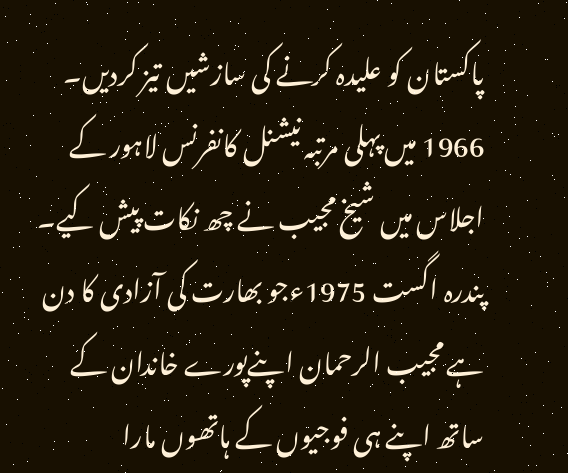پاکستان کو علیدہ کرنے کی سازشیں تیز کردیں۔ 1966 میں پہلی مرتبہ نیشنل کانفرنس لاہور کے اجلاس میں شیخ مجیب نے چھ نکات پیش کیے۔ پندرہ اگست 1975ءجو بھارت کی آزادی کا دن ہے مجیب الرحمان اپنےپورے خاندان کے ساتھ اپنے ہی فوجیوں کے ہاتھوں مارا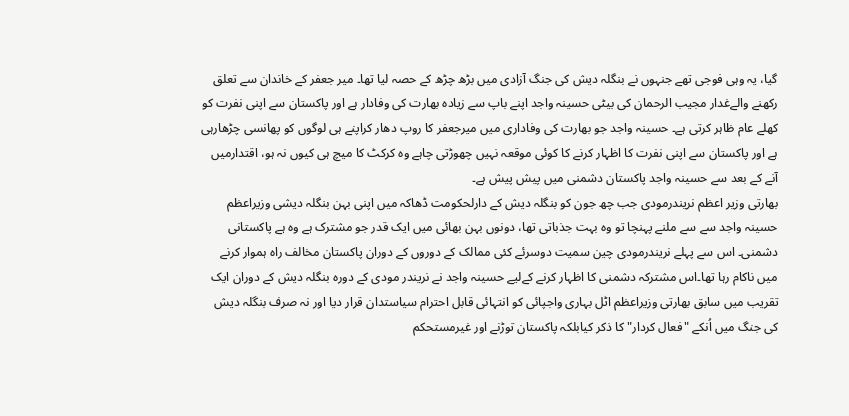گیا، یہ وہی فوجی تھے جنہوں نے بنگلہ دیش کی جنگ آزادی میں بڑھ چڑھ کے حصہ لیا تھا۔ میر جعفر کے خاندان سے تعلق رکھنے والےغدار مجیب الرحمان کی بیٹی حسینہ واجد اپنے باپ سے زیادہ بھارت کی وفادار ہے اور پاکستان سے اپنی نفرت کو کھلے عام ظاہر کرتی ہے۔ حسینہ واجد جو بھارت کی وفاداری میں میرجعفر کا روپ دھار کراپنے ہی لوگوں کو پھانسی چڑھارہی ہے اور پاکستان سے اپنی نفرت کا اظہار کرنے کا کوئی موقعہ نہیں چھوڑتی چاہے وہ کرکٹ کا میچ ہی کیوں نہ ہو، اقتدارمیں آنے کے بعد سے حسینہ واجد پاکستان دشمنی میں پیش پیش ہے۔
بھارتی وزیر اعظم نریندرمودی جب چھ جون کو بنگلہ دیش کے دارلحکومت ڈھاکہ میں اپنی بہن بنگلہ دیشی وزیراعظم حسینہ واجد سے سے ملنے پہنچا تو وہ بہت جذباتی تھا، دونوں بہن بھائی میں ایک قدر جو مشترک ہے وہ ہے پاکستانی دشمنی۔ اس سے پہلے نریندرمودی چین سمیت دوسرئے کئی ممالک کے دوروں کے دوران پاکستان مخالف راہ ہموار کرنے میں ناکام رہا تھا۔اس مشترکہ دشمنی کا اظہار کرنے کےلیے حسینہ واجد نے نریندر مودی کے دورہ بنگلہ دیش کے دوران ایک تقریب میں سابق بھارتی وزیراعظم اٹل بہاری واجپائی کو انتہائی قابل احترام سیاستدان قرار دیا اور نہ صرف بنگلہ دیش کی جنگ میں اُنکے "فعال کردار" کا ذکر کیابلکہ پاکستان توڑنے اور غیرمستحکم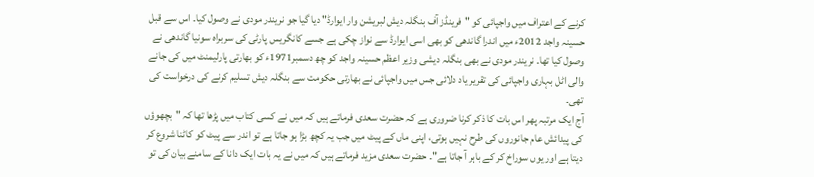کرنے کے اعتراف میں واجپائی کو "فرینڈز آف بنگلہ دیش لبریشن وار ایوارڈ" دیا گیا جو نریندر مودی نے وصول کیا۔ اس سے قبل حسینہ واجد 2012ء میں اندرا گاندھی کو بھی اسی ایوارڈ سے نواز چکی ہے جسے کانگریس پارٹی کی سربراہ سونیا گاندھی نے وصول کیا تھا۔ نریندر مودی نے بھی بنگلہ دیشی وزیر اعظم حسینہ واجد کو چھ دسمبر1971ء کو بھارتی پارلیمنٹ میں کی جانے والی اٹل بہاری واجپائی کی تقریر یاد دلائی جس میں واجپائی نے بھارتی حکومت سے بنگلہ دیش تسلیم کرنے کی درخواست کی تھی۔
آج ایک مرتبہ پھر اس بات کا ذکر کرنا ضروری ہے کہ حضرت سعدی فرماتے ہیں کہ میں نے کسی کتاب میں پڑھا تھا کہ "بچھوؤں کی پیدائش عام جانوروں کی طرح نہیں ہوتی، اپنی ماں کے پیٹ میں جب یہ کچھ بڑا ہو جاتا ہے تو اندر سے پیٹ کو کاٹنا شروع کر دیتا ہے اور یوں سوراخ کر کے باہر آ جاتا ہے"۔ حضرت سعدی مزید فرماتے ہیں کہ میں نے یہ بات ایک دانا کے سامنے بیان کی تو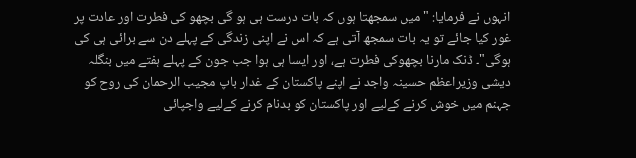انہوں نے فرمایا: "میں سمجھتا ہوں کہ بات درست ہی ہو گی بچھو کی فطرت اور عادت پر غور کیا جائے تو یہ بات سمجھ آتی ہے کہ اس نے اپنی زندگی کے پہلے دن سے برائی ہی کی ہوگی"۔ ڈنک مارنا بچھوکی فطرت ہے، اور ایسا ہی ہوا جب جون کے پہلے ہفتے میں بنگلہ دیشی وزیراعظم حسینہ واجد نے اپنے پاکستان کے غدار باپ مجیب الرحمان کی روح کو جہنم میں خوش کرنے کےلیے اور پاکستان کو بدنام کرنے کےلیے واجپائی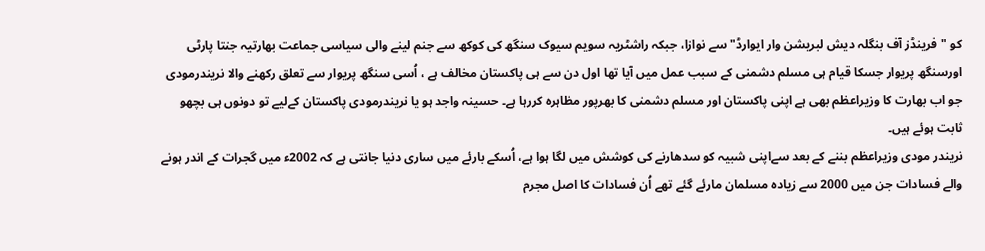کو "فرینڈز آف بنگلہ دیش لبریشن وار ایوارڈ" سے نوازا، جبکہ راشٹریہ سویم سیوک سنگھ کی کوکھ سے جنم لینے والی سیاسی جماعت بھارتیہ جنتا پارٹی اورسنگھ پریوار جسکا قیام ہی مسلم دشمنی کے سبب عمل میں آیا تھا اول دن سے ہی پاکستان مخالف ہے ، اُسی سنگھ پریوار سے تعلق رکھنے والا نریندرمودی جو اب بھارت کا وزیراعظم بھی ہے اپنی پاکستان اور مسلم دشمنی کا بھرپور مظاہرہ کررہا ہے۔ حسینہ واجد ہو یا نریندرمودی پاکستان کےلیے تو دونوں ہی بچھو ثابت ہوئے ہیں۔
نریندر مودی وزیراعظم بننے کے بعد سےاپنی شبیہ کو سدھارنے کی کوشش میں لگا ہوا ہے، اُسکے بارئے میں ساری دنیا جانتی ہے کہ 2002ء میں گجرات کے اندر ہونے والے فسادات جن میں 2000 سے زیادہ مسلمان مارئے گئے تھے اُن فسادات کا اصل مجرم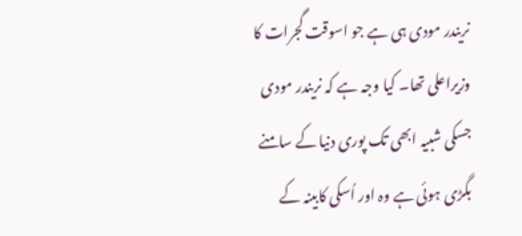نریندر مودی ہی ہے جو اسوقت گجرات کا وزیراعلی تھا۔ کیا وجہ ہے کہ نریندر مودی جسکی شبیہ ابھی تک پوری دنیا کے سامنے بگڑی ہوئی ہے وہ اور اُسکی کابینہ کے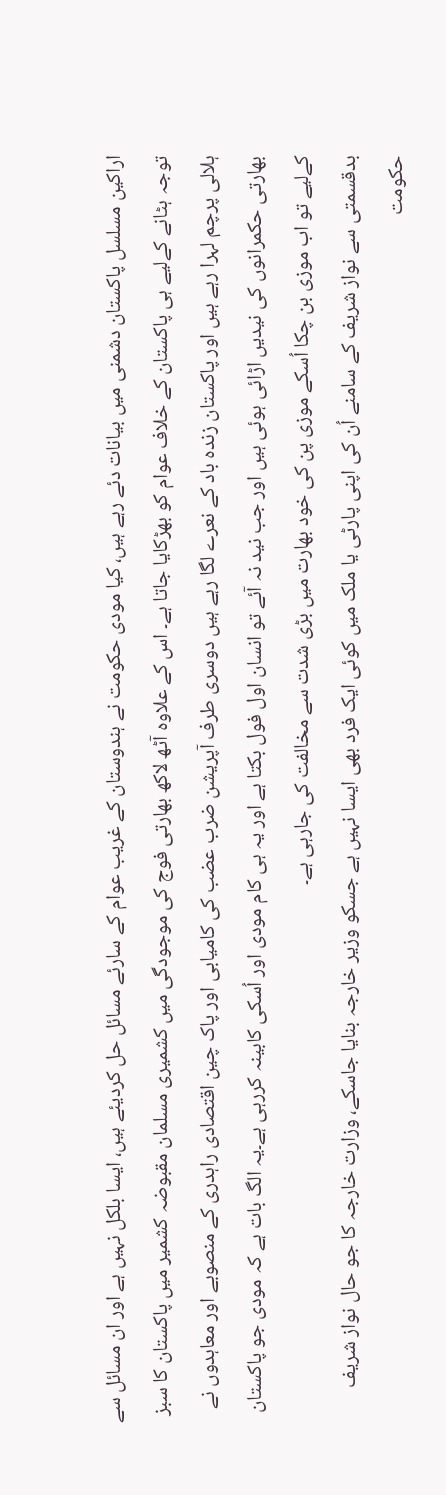اراکین مسلسل پاکستان دشمنی میں بیانات دئے رہے ہیں، کیا مودی حکومت نے ہندوستان کے غریب عوام کے سارئے مسائل حل کردیئے ہیں، ایسا بلکل نہیں ہے اور ان مسائل سے توجہ ہٹانے کےلیے ہی پاکستان کے خلاف عوام کو بھڑکایا جاتا ہے۔ اس کے علاوہ آٹھ لاکھ بھارتی فوج کی موجودگی میں کشمیری مسلمان مقبوضہ کشمیر میں پاکستان کا سبز ہلالی پرچم لہرا رہے ہیں اور پاکستان زندہ باد کے نعرے لگا رہے ہیں دوسری طرف آپریشن ضرب عضب کی کامیابی اور پاک چین اقتصادی راہدری کے منصوبے اور معاہدوں نے بھارتی حکمرانوں کی نیدیں اڑائی ہوئی ہیں اور جب نید نہ آئے تو انسان اول فول بکتا ہے اور یہ ہی کام مودی اور اُسکی کابینہ کررہی ہے۔یہ الگ بات ہے کہ مودی جو پاکستان کےلیے تو اب موزی بن چکا اُسکے موزی پن کی خود بھارت میں بڑی شدت سے مخالفت کی جارہی ہے۔
بدقسمتی سے نواز شریف کے سامنے اُن کی اپنی پارٹی یا ملک میں کوئی ایک فرد بھی ایسا نہیں ہے جسکو وزیر خارجہ بنایا جاسکے، وزارت خارجہ کا جو حال نواز شریف حکومت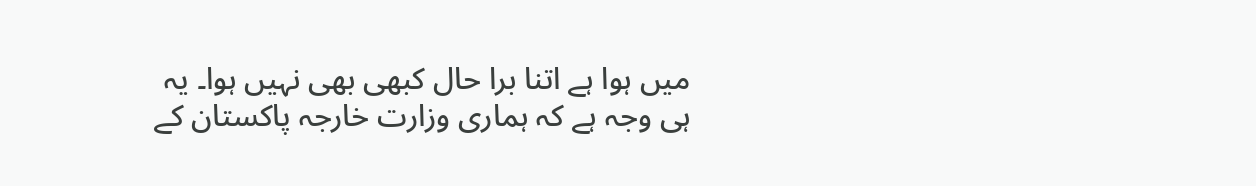میں ہوا ہے اتنا برا حال کبھی بھی نہیں ہوا۔ یہ ہی وجہ ہے کہ ہماری وزارت خارجہ پاکستان کے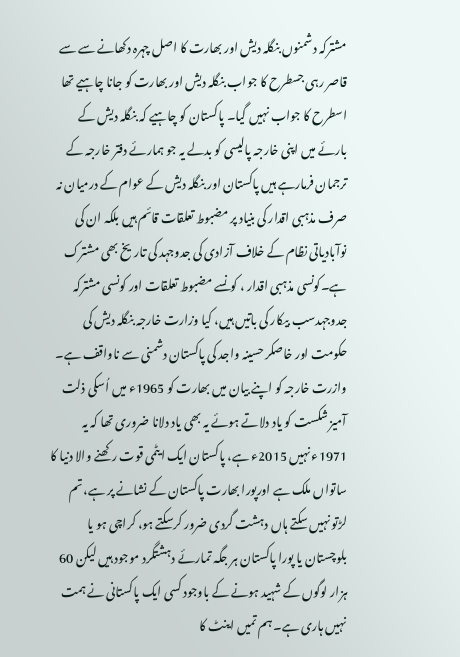مشترکہ دشمنوں بنگلہ دیش اور بھارت کا اصل چہرہ دکھانے سے سے قاصر رہی جسطرح کا جواب بنگلہ دیش اور بھارت کو جانا چاہیے تھا اسطرح کا جواب نہیں گیا۔ پاکستان کو چاہیے کہ بنگلہ دیش کے بارئے میں اپنی خارجہ پالیسی کو بدلے یہ جو ہمارئے دفتر خارجہ کے ترجمان فرمارہے ہیں پاکستان اور بنگلہ دیش کے عوام کے درمیان نہ صرف مذہبی اقدار کی بنیاد پر مضبوط تعلقات قائم ہیں بلکہ ان کی نوآبادیاتی نظام کے خلاف آزادی کی جدوجہد کی تاریخ بھی مشترک ہے۔کونسی مذہبی اقدار ، کونسے مضبوط تعلقات اور کونسی مشترکہ جدوجہدسب بیکار کی باتیں ہیں، کیا وزارت خارجہ بنگلہ دیش کی حکومت اور خاصکر حسینہ واجد کی پاکستان دشمنی سے ناواقف ہے۔
وازرت خارجہ کو اپنے بیان میں بھارت کو 1965ء میں اُسکی ذلت آمیز شکست کو یاد دلاتے ہوئے یہ بھی یاد دلانا ضروری تھا کہ یہ 1971ء نہیں 2015ء ہے، پاکستان ایک ایٹمی قوت رکھنے والا دنیا کا ساتواں ملک ہے اورپورا بھارت پاکستان کے نشانے پر ہے، تم لڑتو نہیں سکتے ہاں دہشت گردی ضرور کرسکتے ہو، کراچی ہو یا بلوچستان یا پورا پاکستان ہر جگہ تمارئے دہشتگرد موجود ہیں لیکن 60 ہزار لوگوں کے شہید ہونے کے باوجود کسی ایک پاکستانی نے ہمت نہیں ہاری ہے۔ ہم تمیں اینٹ کا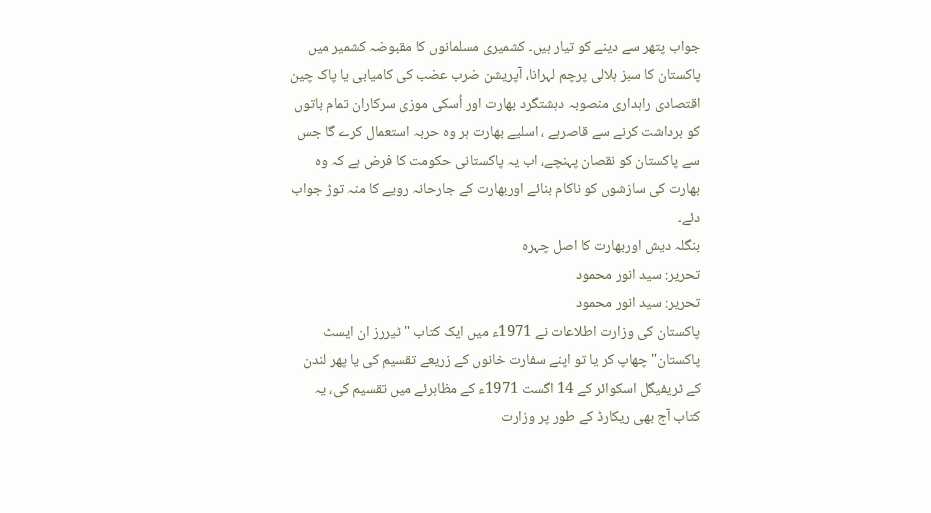جواب پتھر سے دینے کو تیار ہیں۔ کشمیری مسلمانوں کا مقبوضہ کشمیر میں پاکستان کا سبز ہلالی پرچم لہرانا، آپریشن ضرب عضب کی کامیابی یا پاک چین اقتصادی راہداری منصوبہ دہشتگرد بھارت اور اُسکی موزی سرکاران تمام باتوں کو برداشت کرنے سے قاصرہے ، اسلیے بھارت ہر وہ حربہ استعمال کرے گا جس سے پاکستان کو نقصان پہنچے، اب یہ پاکستانی حکومت کا فرض ہے کہ وہ بھارت کی سازشوں کو ناکام بنائے اوربھارت کے جارحانہ رویے کا منہ توڑ جواب دئے۔
بنگلہ دیش اوربھارت کا اصل چہرہ
تحریر: سید انور محمود
تحریر: سید انور محمود
پاکستان کی وزارت اطلاعات نے 1971ء میں ایک کتاب "ٹیررز ان ایسٹ پاکستان" چھاپ کر یا تو اپنے سفارت خانوں کے زریعے تقسیم کی یا پھر لندن کے ٹریفیگل اسکوائر کے 14 اگست 1971ء کے مظاہرئے میں تقسیم کی، یہ کتاب آج بھی ریکارڈ کے طور پر وزارت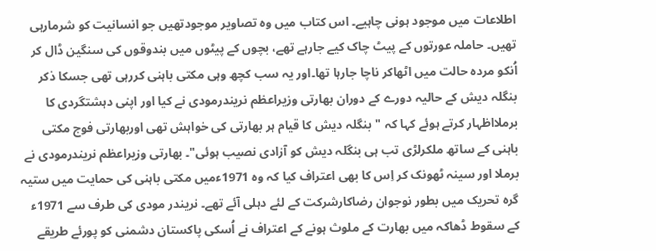اطلاعات میں موجود ہونی چاہیے۔ اس کتاب میں وہ تصاویر موجودتھیں جو انسانیت کو شرمارہی تھیں۔ حاملہ عورتوں کے پیٹ چاک کیے جارہے تھے، بچوں کے پیٹوں میں بندوقوں کی سنگین ڈال کر اُنکو مردہ حالت میں اٹھاکر ناچا جارہا تھا۔اور یہ سب کچھ وہی مکتی باہنی کررہی تھی جسکا ذکر بنگلہ دیش کے حالیہ دورے کے دوران بھارتی وزیراعظم نریندرمودی نے کیا اور اپنی دہشتگردی کا برملااظہار کرتے ہوئے کہا کہ "بنگلہ دیش کا قیام ہر بھارتی کی خواہش تھی اوربھارتی فوج مکتی باہنی کے ساتھ ملکرلڑی تب ہی بنگلہ دیش کو آزادی نصیب ہوئی"۔ بھارتی وزیراعظم نریندرمودی نے برملا اور سینہ ٹھونک کر اِس کا بھی اعتراف کیا کہ وہ 1971ءمیں مکتی باہنی کی حمایت میں ستیہ گرہ تحریک میں بطور نوجوان رضاکارشرکت کے لئے دہلی آئے تھے۔ نریندر مودی کی طرف سے 1971ء کے سقوط ڈھاکہ میں بھارت کے ملوث ہونے کے اعتراف نے اُسکی پاکستان دشمنی کو پورئے طریقے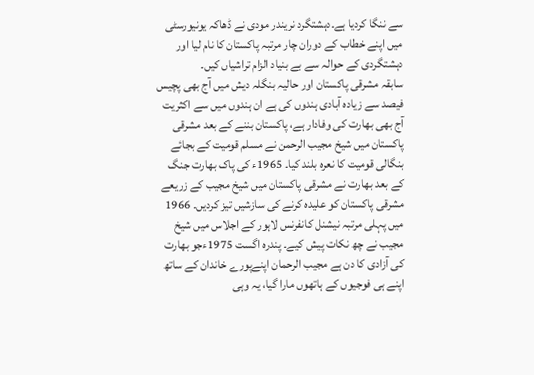سے ننگا کردیا ہے۔دہشتگرد نریندر مودی نے ڈھاکہ یونیورسٹی میں اپنے خطاب کے دوران چار مرتبہ پاکستان کا نام لیا اور دہشتگردی کے حوالہ سے بے بنیاد الزام تراشیاں کیں۔
سابقہ مشرقی پاکستان اور حالیہ بنگلہ دیش میں آج بھی پچیس فیصد سے زیادہ آبادی ہندوں کی ہے ان ہندوں میں سے اکثریت آج بھی بھارت کی وفادار ہے، پاکستان بننے کے بعد مشرقی پاکستان میں شیخ مجیب الرحمن نے مسلم قومیت کے بجائے بنگالی قومیت کا نعرہ بلند کیا۔ 1965ء کی پاک بھارت جنگ کے بعد بھارت نے مشرقی پاکستان میں شیخ مجیب کے زریعے مشرقی پاکستان کو علیدہ کرنے کی سازشیں تیز کردیں۔ 1966 میں پہلی مرتبہ نیشنل کانفرنس لاہور کے اجلاس میں شیخ مجیب نے چھ نکات پیش کیے۔ پندرہ اگست 1975ءجو بھارت کی آزادی کا دن ہے مجیب الرحمان اپنےپورے خاندان کے ساتھ اپنے ہی فوجیوں کے ہاتھوں مارا گیا، یہ وہی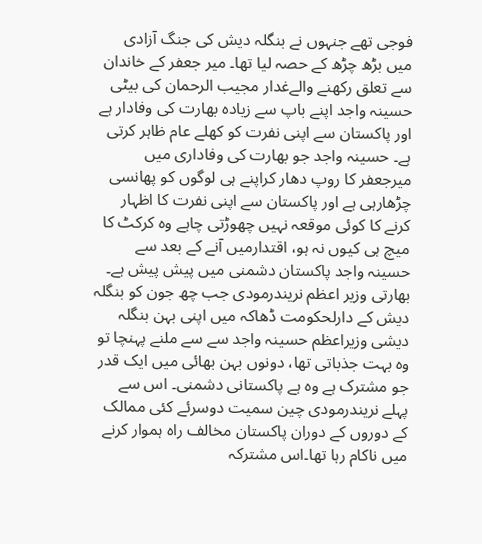فوجی تھے جنہوں نے بنگلہ دیش کی جنگ آزادی میں بڑھ چڑھ کے حصہ لیا تھا۔ میر جعفر کے خاندان سے تعلق رکھنے والےغدار مجیب الرحمان کی بیٹی حسینہ واجد اپنے باپ سے زیادہ بھارت کی وفادار ہے اور پاکستان سے اپنی نفرت کو کھلے عام ظاہر کرتی ہے۔ حسینہ واجد جو بھارت کی وفاداری میں میرجعفر کا روپ دھار کراپنے ہی لوگوں کو پھانسی چڑھارہی ہے اور پاکستان سے اپنی نفرت کا اظہار کرنے کا کوئی موقعہ نہیں چھوڑتی چاہے وہ کرکٹ کا میچ ہی کیوں نہ ہو، اقتدارمیں آنے کے بعد سے حسینہ واجد پاکستان دشمنی میں پیش پیش ہے۔
بھارتی وزیر اعظم نریندرمودی جب چھ جون کو بنگلہ دیش کے دارلحکومت ڈھاکہ میں اپنی بہن بنگلہ دیشی وزیراعظم حسینہ واجد سے سے ملنے پہنچا تو وہ بہت جذباتی تھا، دونوں بہن بھائی میں ایک قدر جو مشترک ہے وہ ہے پاکستانی دشمنی۔ اس سے پہلے نریندرمودی چین سمیت دوسرئے کئی ممالک کے دوروں کے دوران پاکستان مخالف راہ ہموار کرنے میں ناکام رہا تھا۔اس مشترکہ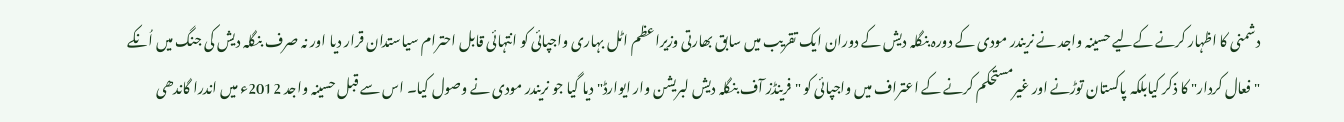دشمنی کا اظہار کرنے کےلیے حسینہ واجد نے نریندر مودی کے دورہ بنگلہ دیش کے دوران ایک تقریب میں سابق بھارتی وزیراعظم اٹل بہاری واجپائی کو انتہائی قابل احترام سیاستدان قرار دیا اور نہ صرف بنگلہ دیش کی جنگ میں اُنکے "فعال کردار" کا ذکر کیابلکہ پاکستان توڑنے اور غیرمستحکم کرنے کے اعتراف میں واجپائی کو "فرینڈز آف بنگلہ دیش لبریشن وار ایوارڈ" دیا گیا جو نریندر مودی نے وصول کیا۔ اس سے قبل حسینہ واجد 2012ء میں اندرا گاندھی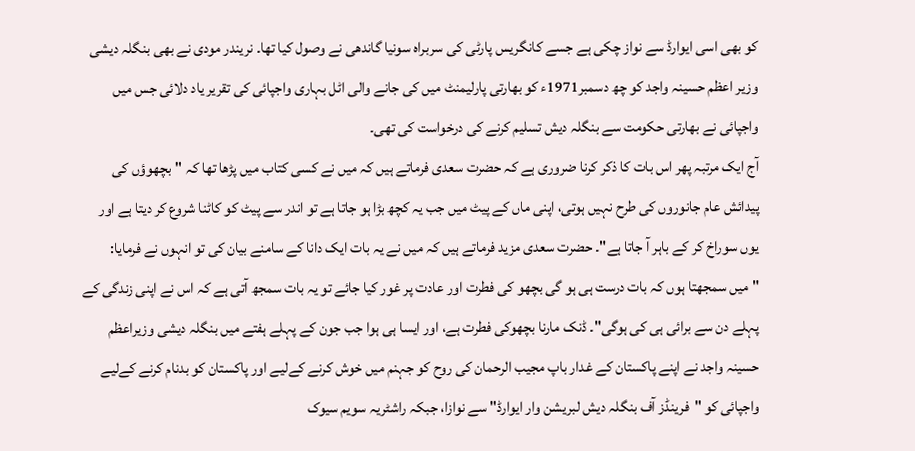کو بھی اسی ایوارڈ سے نواز چکی ہے جسے کانگریس پارٹی کی سربراہ سونیا گاندھی نے وصول کیا تھا۔ نریندر مودی نے بھی بنگلہ دیشی وزیر اعظم حسینہ واجد کو چھ دسمبر1971ء کو بھارتی پارلیمنٹ میں کی جانے والی اٹل بہاری واجپائی کی تقریر یاد دلائی جس میں واجپائی نے بھارتی حکومت سے بنگلہ دیش تسلیم کرنے کی درخواست کی تھی۔
آج ایک مرتبہ پھر اس بات کا ذکر کرنا ضروری ہے کہ حضرت سعدی فرماتے ہیں کہ میں نے کسی کتاب میں پڑھا تھا کہ "بچھوؤں کی پیدائش عام جانوروں کی طرح نہیں ہوتی، اپنی ماں کے پیٹ میں جب یہ کچھ بڑا ہو جاتا ہے تو اندر سے پیٹ کو کاٹنا شروع کر دیتا ہے اور یوں سوراخ کر کے باہر آ جاتا ہے"۔ حضرت سعدی مزید فرماتے ہیں کہ میں نے یہ بات ایک دانا کے سامنے بیان کی تو انہوں نے فرمایا: "میں سمجھتا ہوں کہ بات درست ہی ہو گی بچھو کی فطرت اور عادت پر غور کیا جائے تو یہ بات سمجھ آتی ہے کہ اس نے اپنی زندگی کے پہلے دن سے برائی ہی کی ہوگی"۔ ڈنک مارنا بچھوکی فطرت ہے، اور ایسا ہی ہوا جب جون کے پہلے ہفتے میں بنگلہ دیشی وزیراعظم حسینہ واجد نے اپنے پاکستان کے غدار باپ مجیب الرحمان کی روح کو جہنم میں خوش کرنے کےلیے اور پاکستان کو بدنام کرنے کےلیے واجپائی کو "فرینڈز آف بنگلہ دیش لبریشن وار ایوارڈ" سے نوازا، جبکہ راشٹریہ سویم سیوک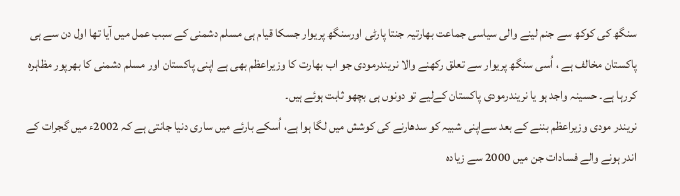سنگھ کی کوکھ سے جنم لینے والی سیاسی جماعت بھارتیہ جنتا پارٹی اورسنگھ پریوار جسکا قیام ہی مسلم دشمنی کے سبب عمل میں آیا تھا اول دن سے ہی پاکستان مخالف ہے ، اُسی سنگھ پریوار سے تعلق رکھنے والا نریندرمودی جو اب بھارت کا وزیراعظم بھی ہے اپنی پاکستان اور مسلم دشمنی کا بھرپور مظاہرہ کررہا ہے۔ حسینہ واجد ہو یا نریندرمودی پاکستان کےلیے تو دونوں ہی بچھو ثابت ہوئے ہیں۔
نریندر مودی وزیراعظم بننے کے بعد سےاپنی شبیہ کو سدھارنے کی کوشش میں لگا ہوا ہے، اُسکے بارئے میں ساری دنیا جانتی ہے کہ 2002ء میں گجرات کے اندر ہونے والے فسادات جن میں 2000 سے زیادہ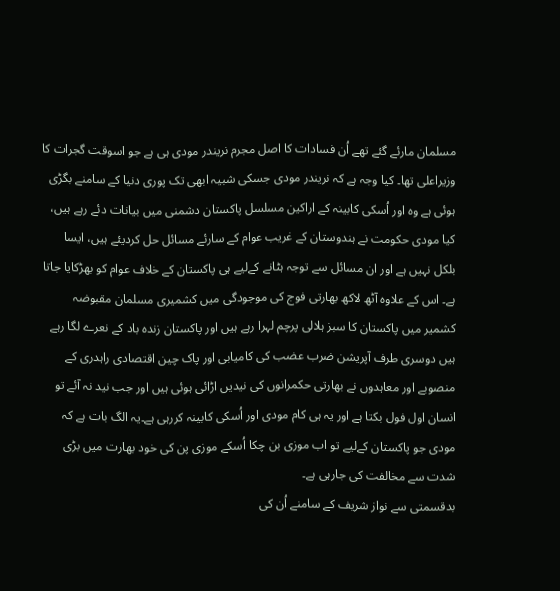مسلمان مارئے گئے تھے اُن فسادات کا اصل مجرم نریندر مودی ہی ہے جو اسوقت گجرات کا وزیراعلی تھا۔ کیا وجہ ہے کہ نریندر مودی جسکی شبیہ ابھی تک پوری دنیا کے سامنے بگڑی ہوئی ہے وہ اور اُسکی کابینہ کے اراکین مسلسل پاکستان دشمنی میں بیانات دئے رہے ہیں، کیا مودی حکومت نے ہندوستان کے غریب عوام کے سارئے مسائل حل کردیئے ہیں، ایسا بلکل نہیں ہے اور ان مسائل سے توجہ ہٹانے کےلیے ہی پاکستان کے خلاف عوام کو بھڑکایا جاتا ہے۔ اس کے علاوہ آٹھ لاکھ بھارتی فوج کی موجودگی میں کشمیری مسلمان مقبوضہ کشمیر میں پاکستان کا سبز ہلالی پرچم لہرا رہے ہیں اور پاکستان زندہ باد کے نعرے لگا رہے ہیں دوسری طرف آپریشن ضرب عضب کی کامیابی اور پاک چین اقتصادی راہدری کے منصوبے اور معاہدوں نے بھارتی حکمرانوں کی نیدیں اڑائی ہوئی ہیں اور جب نید نہ آئے تو انسان اول فول بکتا ہے اور یہ ہی کام مودی اور اُسکی کابینہ کررہی ہے۔یہ الگ بات ہے کہ مودی جو پاکستان کےلیے تو اب موزی بن چکا اُسکے موزی پن کی خود بھارت میں بڑی شدت سے مخالفت کی جارہی ہے۔
بدقسمتی سے نواز شریف کے سامنے اُن کی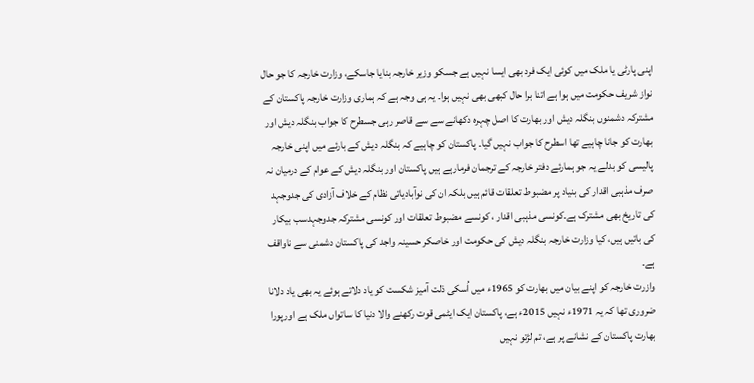اپنی پارٹی یا ملک میں کوئی ایک فرد بھی ایسا نہیں ہے جسکو وزیر خارجہ بنایا جاسکے، وزارت خارجہ کا جو حال نواز شریف حکومت میں ہوا ہے اتنا برا حال کبھی بھی نہیں ہوا۔ یہ ہی وجہ ہے کہ ہماری وزارت خارجہ پاکستان کے مشترکہ دشمنوں بنگلہ دیش اور بھارت کا اصل چہرہ دکھانے سے سے قاصر رہی جسطرح کا جواب بنگلہ دیش اور بھارت کو جانا چاہیے تھا اسطرح کا جواب نہیں گیا۔ پاکستان کو چاہیے کہ بنگلہ دیش کے بارئے میں اپنی خارجہ پالیسی کو بدلے یہ جو ہمارئے دفتر خارجہ کے ترجمان فرمارہے ہیں پاکستان اور بنگلہ دیش کے عوام کے درمیان نہ صرف مذہبی اقدار کی بنیاد پر مضبوط تعلقات قائم ہیں بلکہ ان کی نوآبادیاتی نظام کے خلاف آزادی کی جدوجہد کی تاریخ بھی مشترک ہے۔کونسی مذہبی اقدار ، کونسے مضبوط تعلقات اور کونسی مشترکہ جدوجہدسب بیکار کی باتیں ہیں، کیا وزارت خارجہ بنگلہ دیش کی حکومت اور خاصکر حسینہ واجد کی پاکستان دشمنی سے ناواقف ہے۔
وازرت خارجہ کو اپنے بیان میں بھارت کو 1965ء میں اُسکی ذلت آمیز شکست کو یاد دلاتے ہوئے یہ بھی یاد دلانا ضروری تھا کہ یہ 1971ء نہیں 2015ء ہے، پاکستان ایک ایٹمی قوت رکھنے والا دنیا کا ساتواں ملک ہے اورپورا بھارت پاکستان کے نشانے پر ہے، تم لڑتو نہیں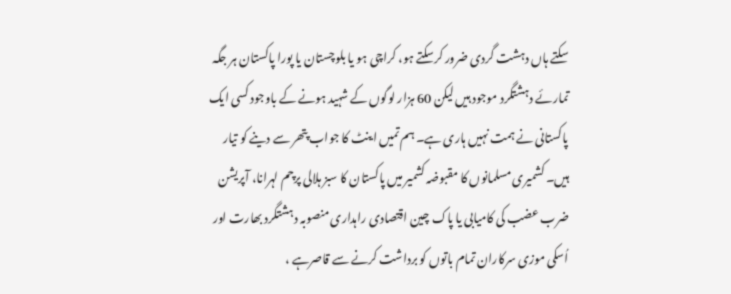سکتے ہاں دہشت گردی ضرور کرسکتے ہو، کراچی ہو یا بلوچستان یا پورا پاکستان ہر جگہ تمارئے دہشتگرد موجود ہیں لیکن 60 ہزار لوگوں کے شہید ہونے کے باوجود کسی ایک پاکستانی نے ہمت نہیں ہاری ہے۔ ہم تمیں اینٹ کا جواب پتھر سے دینے کو تیار ہیں۔ کشمیری مسلمانوں کا مقبوضہ کشمیر میں پاکستان کا سبز ہلالی پرچم لہرانا، آپریشن ضرب عضب کی کامیابی یا پاک چین اقتصادی راہداری منصوبہ دہشتگرد بھارت اور اُسکی موزی سرکاران تمام باتوں کو برداشت کرنے سے قاصرہے ،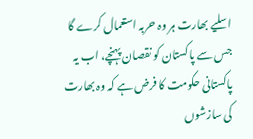اسلیے بھارت ہر وہ حربہ استعمال کرے گا جس سے پاکستان کو نقصان پہنچے، اب یہ پاکستانی حکومت کا فرض ہے کہ وہ بھارت کی سازشوں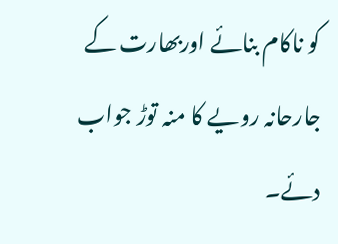کو ناکام بنائے اوربھارت کے جارحانہ رویے کا منہ توڑ جواب دئے۔